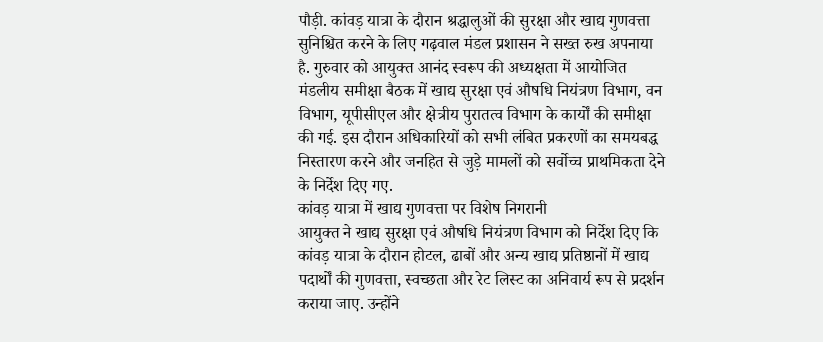पौड़ी. कांवड़ यात्रा के दौरान श्रद्धालुओं की सुरक्षा और खाद्य गुणवत्ता सुनिश्चित करने के लिए गढ़वाल मंडल प्रशासन ने सख्त रुख अपनाया है. गुरुवार को आयुक्त आनंद स्वरूप की अध्यक्षता में आयोजित मंडलीय समीक्षा बैठक में खाद्य सुरक्षा एवं औषधि नियंत्रण विभाग, वन विभाग, यूपीसीएल और क्षेत्रीय पुरातत्व विभाग के कार्यों की समीक्षा की गई. इस दौरान अधिकारियों को सभी लंबित प्रकरणों का समयबद्ध निस्तारण करने और जनहित से जुड़े मामलों को सर्वोच्च प्राथमिकता देने के निर्देश दिए गए.
कांवड़ यात्रा में खाद्य गुणवत्ता पर विशेष निगरानी
आयुक्त ने खाद्य सुरक्षा एवं औषधि नियंत्रण विभाग को निर्देश दिए कि कांवड़ यात्रा के दौरान होटल, ढाबों और अन्य खाद्य प्रतिष्ठानों में खाद्य पदार्थों की गुणवत्ता, स्वच्छता और रेट लिस्ट का अनिवार्य रूप से प्रदर्शन कराया जाए. उन्होंने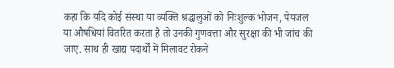कहा कि यदि कोई संस्था या व्यक्ति श्रद्धालुओं को निःशुल्क भोजन, पेयजल या औषधियां वितरित करता है तो उनकी गुणवत्ता और सुरक्षा की भी जांच की जाए. साथ ही खाद्य पदार्थों में मिलावट रोकने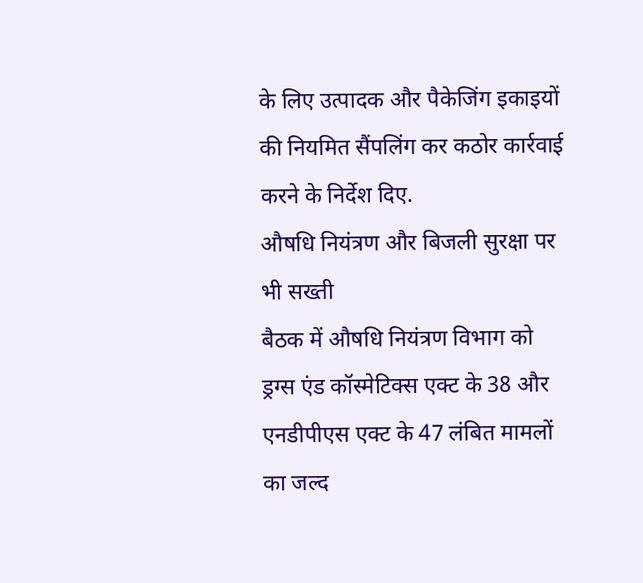के लिए उत्पादक और पैकेजिंग इकाइयों की नियमित सैंपलिंग कर कठोर कार्रवाई करने के निर्देश दिए.
औषधि नियंत्रण और बिजली सुरक्षा पर भी सख्ती
बैठक में औषधि नियंत्रण विभाग को ड्रग्स एंड कॉस्मेटिक्स एक्ट के 38 और एनडीपीएस एक्ट के 47 लंबित मामलों का जल्द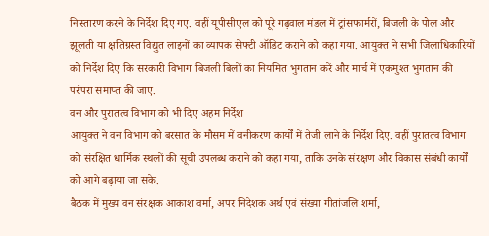निस्तारण करने के निर्देश दिए गए. वहीं यूपीसीएल को पूरे गढ़वाल मंडल में ट्रांसफार्मरों, बिजली के पोल और झूलती या क्षतिग्रस्त विद्युत लाइनों का व्यापक सेफ्टी ऑडिट कराने को कहा गया. आयुक्त ने सभी जिलाधिकारियों को निर्देश दिए कि सरकारी विभाग बिजली बिलों का नियमित भुगतान करें और मार्च में एकमुश्त भुगतान की परंपरा समाप्त की जाए.
वन और पुरातत्व विभाग को भी दिए अहम निर्देश
आयुक्त ने वन विभाग को बरसात के मौसम में वनीकरण कार्यों में तेजी लाने के निर्देश दिए. वहीं पुरातत्व विभाग को संरक्षित धार्मिक स्थलों की सूची उपलब्ध कराने को कहा गया, ताकि उनके संरक्षण और विकास संबंधी कार्यों को आगे बढ़ाया जा सके.
बैठक में मुख्य वन संरक्षक आकाश वर्मा, अपर निदेशक अर्थ एवं संख्या गीतांजलि शर्मा,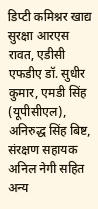डिप्टी कमिश्नर खाद्य सुरक्षा आरएस रावत, एडीसी एफडीए डॉ. सुधीर कुमार, एमडी सिंह (यूपीसीएल), अनिरुद्ध सिंह बिष्ट, संरक्षण सहायक अनिल नेगी सहित अन्य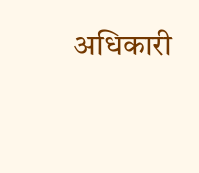अधिकारी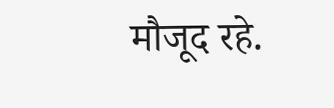मौजूद रहे.